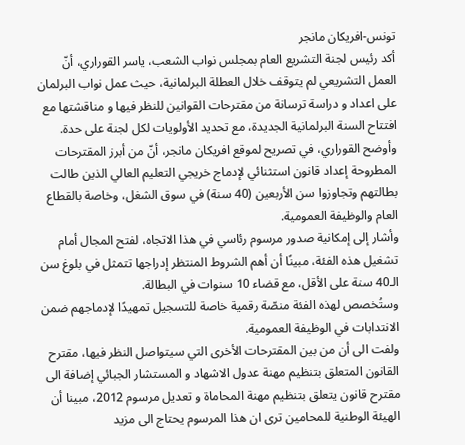تونس-افريكان مانجر
أكد رئيس لجنة التشريع العام بمجلس نواب الشعب، ياسر القوراري، أنّ العمل التشريعي لم يتوقف خلال العطلة البرلمانية، حيث عمل نواب البرلمان على اعداد و دراسة ترسانة من مقترحات القوانين للنظر فيها و مناقشتها مع افتتاح السنة البرلمانية الجديدة، مع تحديد الأولويات لكل لجنة على حدة.
وأوضح القوراري، في تصريح لموقع افريكان مانجر، أنّ من أبرز المقترحات المطروحة إعداد قانون استثنائي لإدماج خريجي التعليم العالي الذين طالت بطالتهم وتجاوزوا سن الأربعين (40 سنة) في سوق الشغل، وخاصة بالقطاع العام والوظيفة العمومية.
وأشار إلى إمكانية صدور مرسوم رئاسي في هذا الاتجاه، لفتح المجال أمام تشغيل هذه الفئة، مبينًا أن أهم الشروط المنتظر إدراجها تتمثل في بلوغ سن الـ40 سنة على الأقل، مع قضاء 10 سنوات في البطالة.
وستُخصص لهذه الفئة منصّة رقمية خاصة للتسجيل تمهيدًا لإدماجهم ضمن الانتدابات في الوظيفة العمومية.
ولفت الى أن من بين المقترحات الأخرى التي سيتواصل النظر فيها، مقترح القانون المتعلق بتنظيم مهنة عدول الاشهاد و المستشار الجبائي إضافة الى مقترح قانون يتعلق بتنظيم مهنة المحاماة و تعديل مرسوم 2012، مبينا أن الهيئة الوطنية للمحامين ترى ان هذا المرسوم يحتاج الى مزيد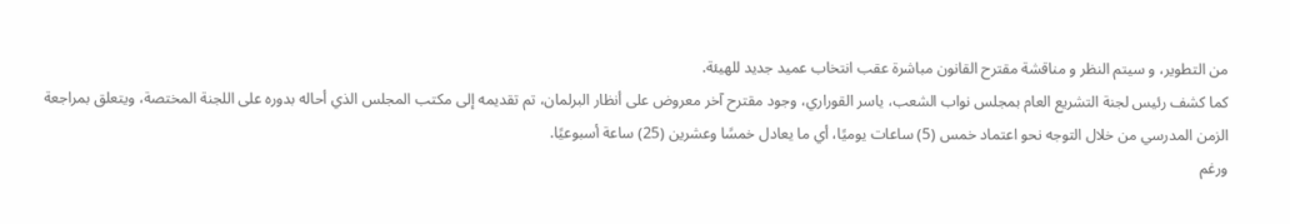من التطوير، و سيتم النظر و مناقشة مقترح القانون مباشرة عقب انتخاب عميد جديد للهيئة.
كما كشف رئيس لجنة التشريع العام بمجلس نواب الشعب، ياسر القوراري، وجود مقترح آخر معروض على أنظار البرلمان، تم تقديمه إلى مكتب المجلس الذي أحاله بدوره على اللجنة المختصة، ويتعلق بمراجعة الزمن المدرسي من خلال التوجه نحو اعتماد خمس (5) ساعات يوميًا، أي ما يعادل خمسًا وعشرين (25) ساعة أسبوعيًا.
ورغم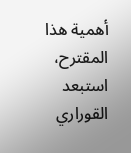أهمية هذا المقترح، استبعد القوراري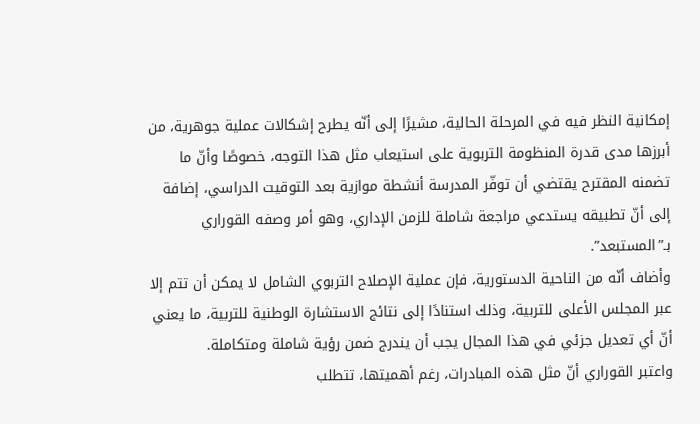إمكانية النظر فيه في المرحلة الحالية، مشيرًا إلى أنّه يطرح إشكالات عملية جوهرية، من أبرزها مدى قدرة المنظومة التربوية على استيعاب مثل هذا التوجه، خصوصًا وأنّ ما تضمنه المقترح يقتضي أن توفّر المدرسة أنشطة موازية بعد التوقيت الدراسي، إضافة إلى أنّ تطبيقه يستدعي مراجعة شاملة للزمن الإداري، وهو أمر وصفه القوراري بـ”المستبعد”.
وأضاف أنّه من الناحية الدستورية، فإن عملية الإصلاح التربوي الشامل لا يمكن أن تتم إلا عبر المجلس الأعلى للتربية، وذلك استنادًا إلى نتائج الاستشارة الوطنية للتربية، ما يعني أنّ أي تعديل جزئي في هذا المجال يجب أن يندرج ضمن رؤية شاملة ومتكاملة.
واعتبر القوراري أنّ مثل هذه المبادرات، رغم أهميتها، تتطلب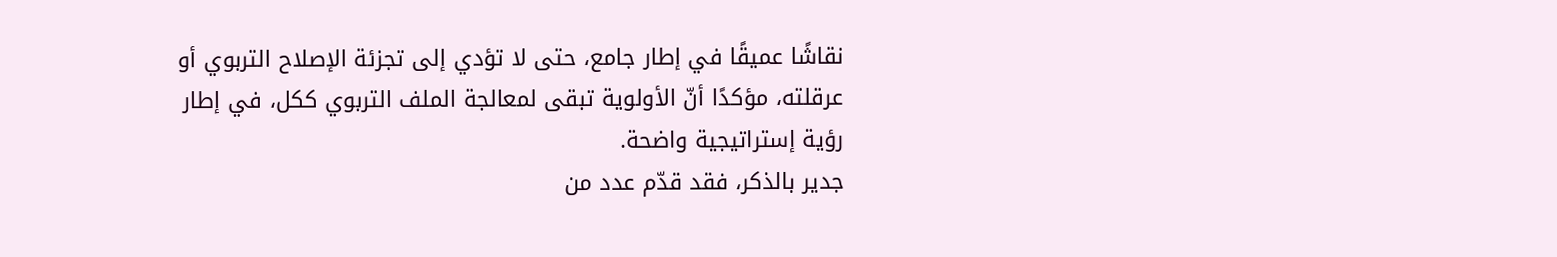نقاشًا عميقًا في إطار جامع، حتى لا تؤدي إلى تجزئة الإصلاح التربوي أو عرقلته، مؤكدًا أنّ الأولوية تبقى لمعالجة الملف التربوي ككل، في إطار رؤية إستراتيجية واضحة.
جدير بالذكر، فقد قدّم عدد من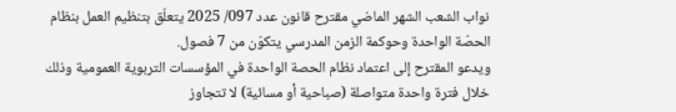نواب الشعب الشهر الماضي مقترح قانون عدد 097/ 2025 يتعلّق بتنظيم العمل بنظام الحصّة الواحدة وحوكمة الزمن المدرسي يتكوّن من 7 فصول.
ويدعو المقترح إلى اعتماد نظام الحصة الواحدة في المؤسسات التربوية العمومية وذلك خلال فترة واحدة متواصلة (صباحية أو مسائية) لا تتجاوز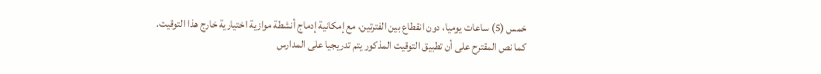خمس (5) ساعات يوميا، دون انقطاع بين الفترتين، مع إمكانية إدماج أنشطة موازية اختيارية خارج هذا التوقيت.
كما نص المقترح على أن تطبيق التوقيت المذكور يتم تدريجيا على المدارس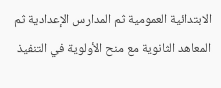الابتدائية العمومية ثم المدارس الإعدادية ثم المعاهد الثانوية مع منح الأولوية في التنفيذ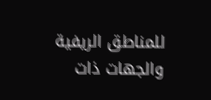للمناطق الريفية والجهات ذات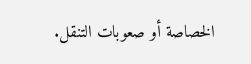الخصاصة أو صعوبات التنقل.